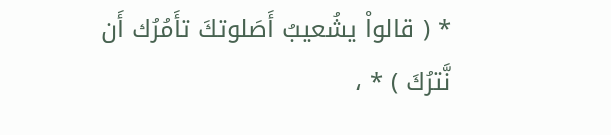* ( قالواْ يشُعيبُ أَصَلوتكَ تأَمُرُك أَن نَّترُكَ ) * ،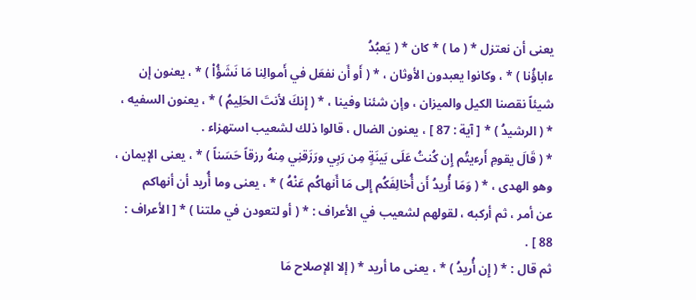يعنى أن نعتزل * ( ما ) * كان * ( يَعبُدُ
ءاباؤُنا ) * ، وكانوا يعبدون الأوثان ، * ( أَو أَن نفعَل في أَموالِنا مَا نَشَؤُاْ ) * ، يعنون إن
شيئاً نقصنا الكيل والميزان ، وإن شئنا وفينا ، * ( إِنكَ لأنتَ الحَلِيمُ ) * ، يعنون السفيه ،
* ( الرشيدُ ) * [ آية : 87 ] ، يعنون الضال ، قالوا ذلك لشعيب استهزاء .
* ( قَالَ يقومِ أَرءيتُم إِن كُنتُ عَلَى بَينَةٍ مِن رَبِي ورَزَقنِي مِنهُ رزقاً حَسَناً ) * ، يعنى الإيمان ،
وهو الهدى ، * ( وَمَا أُريدُ أَن أُخالِفَكُم إِلى مَا أَنهاكُم عَنْهُ ) * ، يعنى وما أُريد أن أنهاكم
عن أمر ، ثم أركبه ، لقولهم لشعيب في الأعراف : * ( أو لتعودن في ملتنا ) * [ الأعراف :
88 ] .
ثم قال : * ( إِن أُريدُ ) * ، يعنى ما أريد * ( إلا الإصلاح مَا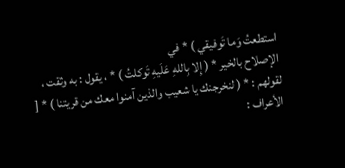استطعتُ وَما تَوفيقي ) * في
الإصلاح بالخير * ( إِلا بِاللهِ عَلَيهِ تَوكلتُ ) * ، يقول : به وثقت ، لقولهم : * ( لنخرجنك يا شعيب والذين آمنوا معك من قريتنا ) * [ الأعراف :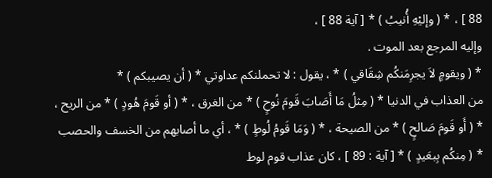88 ] ، * ( وإليْهِ أُنيبُ ) * [ آية 88 ] ،
وإليه المرجع بعد الموت .
* ( ويقومٍ لاَ يجرِمَنكُم شِقَاقي ) * ، يقول : لا تحملنكم عداوتي * ( أن يصيبكم ) *
من العذاب في الدنيا * ( مِثلُ مَا أَصَابَ قَومَ نُوحٍ ) * من الغرق ، * ( أو قَومَ هُودٍ ) * من الريح ،
* ( أَو قَومَ صَالحٍ ) * من الصيحة ، * ( وَمَا قَومُ لُوطٍ ) * ، أي ما أصابهم من الخسف والحصب
* ( مِنكُم بِبعَيدٍ ) * [ آية : 89 ] ، كان عذاب قوم لوط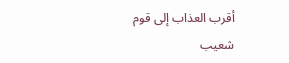أقرب العذاب إلى قوم شعيب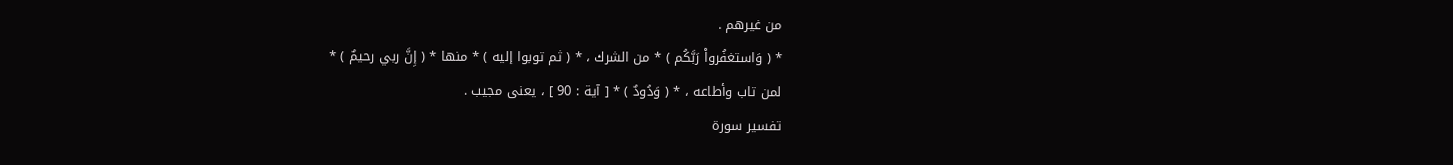من غيرهم .
* ( وَاستغفُرواْ رَبَّكُم ) * من الشرك ، * ( ثم توبوا إليه ) * منها * ( إِنَّ ربي رحيمٌ ) *
لمن تاب وأطاعه ، * ( وَدُودٌ ) * [ آية : 90 ] ، يعنى مجيب .
تفسير سورة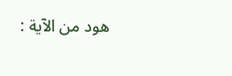هود من الآية :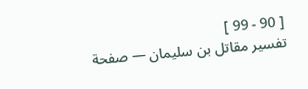[ 90 - 99 ]
تفسير مقاتل بن سليمان — صفحة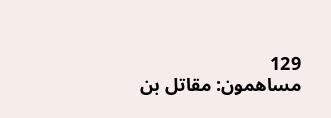129
مساهمون: مقاتل بن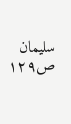سليمان
ص١٢٩